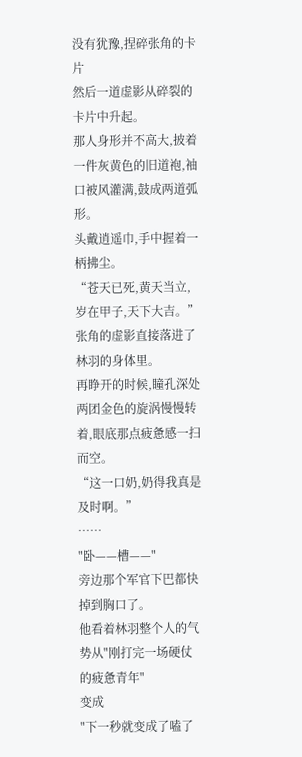没有犹豫,捏碎张角的卡片
然后一道虚影从碎裂的卡片中升起。
那人身形并不高大,披着一件灰黄色的旧道袍,袖口被风灌满,鼓成两道弧形。
头戴逍遥巾,手中握着一柄拂尘。
“苍天已死,黄天当立,岁在甲子,天下大吉。”
张角的虚影直接落进了林羽的身体里。
再睁开的时候,瞳孔深处两团金色的旋涡慢慢转着,眼底那点疲惫感一扫而空。
“这一口奶,奶得我真是及时啊。”
……
"卧——槽——"
旁边那个军官下巴都快掉到胸口了。
他看着林羽整个人的气势从"刚打完一场硬仗的疲惫青年"
变成
"下一秒就变成了嗑了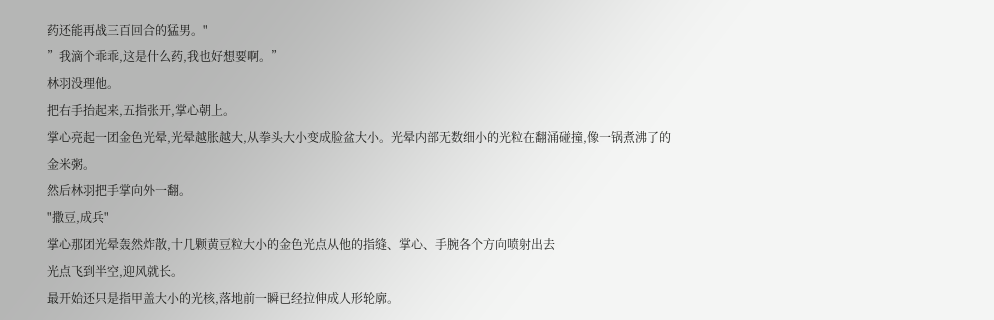药还能再战三百回合的猛男。"
”我滴个乖乖,这是什么药,我也好想要啊。”
林羽没理他。
把右手抬起来,五指张开,掌心朝上。
掌心亮起一团金色光晕,光晕越胀越大,从拳头大小变成脸盆大小。光晕内部无数细小的光粒在翻涌碰撞,像一锅煮沸了的金米粥。
然后林羽把手掌向外一翻。
"撒豆,成兵"
掌心那团光晕轰然炸散,十几颗黄豆粒大小的金色光点从他的指缝、掌心、手腕各个方向喷射出去
光点飞到半空,迎风就长。
最开始还只是指甲盖大小的光核,落地前一瞬已经拉伸成人形轮廓。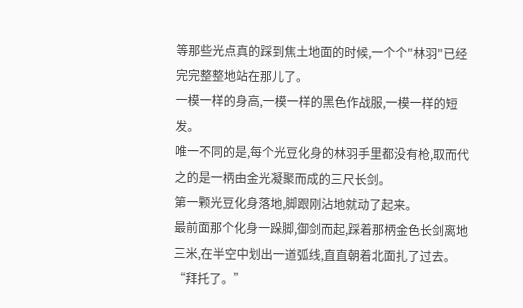等那些光点真的踩到焦土地面的时候,一个个"林羽"已经完完整整地站在那儿了。
一模一样的身高,一模一样的黑色作战服,一模一样的短发。
唯一不同的是,每个光豆化身的林羽手里都没有枪,取而代之的是一柄由金光凝聚而成的三尺长剑。
第一颗光豆化身落地,脚跟刚沾地就动了起来。
最前面那个化身一跺脚,御剑而起,踩着那柄金色长剑离地三米,在半空中划出一道弧线,直直朝着北面扎了过去。
“拜托了。”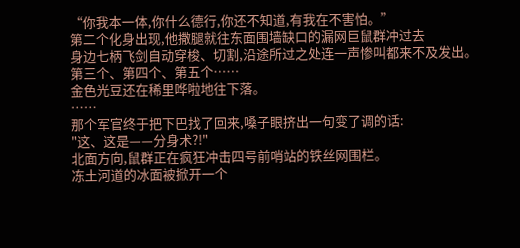“你我本一体,你什么德行,你还不知道,有我在不害怕。”
第二个化身出现,他撒腿就往东面围墙缺口的漏网巨鼠群冲过去
身边七柄飞剑自动穿梭、切割,沿途所过之处连一声惨叫都来不及发出。
第三个、第四个、第五个……
金色光豆还在稀里哗啦地往下落。
……
那个军官终于把下巴找了回来,嗓子眼挤出一句变了调的话:
"这、这是——分身术?!"
北面方向,鼠群正在疯狂冲击四号前哨站的铁丝网围栏。
冻土河道的冰面被掀开一个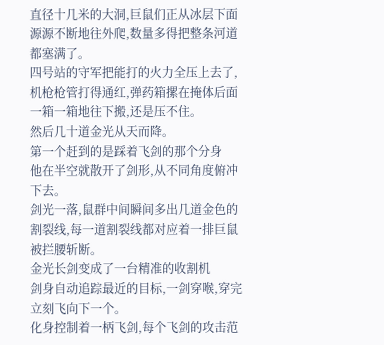直径十几米的大洞,巨鼠们正从冰层下面源源不断地往外爬,数量多得把整条河道都塞满了。
四号站的守军把能打的火力全压上去了,机枪枪管打得通红,弹药箱摞在掩体后面一箱一箱地往下搬,还是压不住。
然后几十道金光从天而降。
第一个赶到的是踩着飞剑的那个分身
他在半空就散开了剑形,从不同角度俯冲下去。
剑光一落,鼠群中间瞬间多出几道金色的割裂线,每一道割裂线都对应着一排巨鼠被拦腰斩断。
金光长剑变成了一台精准的收割机
剑身自动追踪最近的目标,一剑穿喉,穿完立刻飞向下一个。
化身控制着一柄飞剑,每个飞剑的攻击范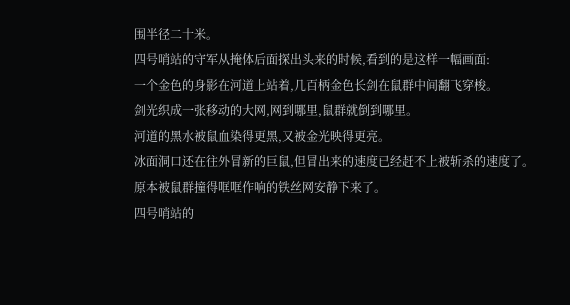围半径二十米。
四号哨站的守军从掩体后面探出头来的时候,看到的是这样一幅画面:
一个金色的身影在河道上站着,几百柄金色长剑在鼠群中间翻飞穿梭。
剑光织成一张移动的大网,网到哪里,鼠群就倒到哪里。
河道的黑水被鼠血染得更黑,又被金光映得更亮。
冰面洞口还在往外冒新的巨鼠,但冒出来的速度已经赶不上被斩杀的速度了。
原本被鼠群撞得哐哐作响的铁丝网安静下来了。
四号哨站的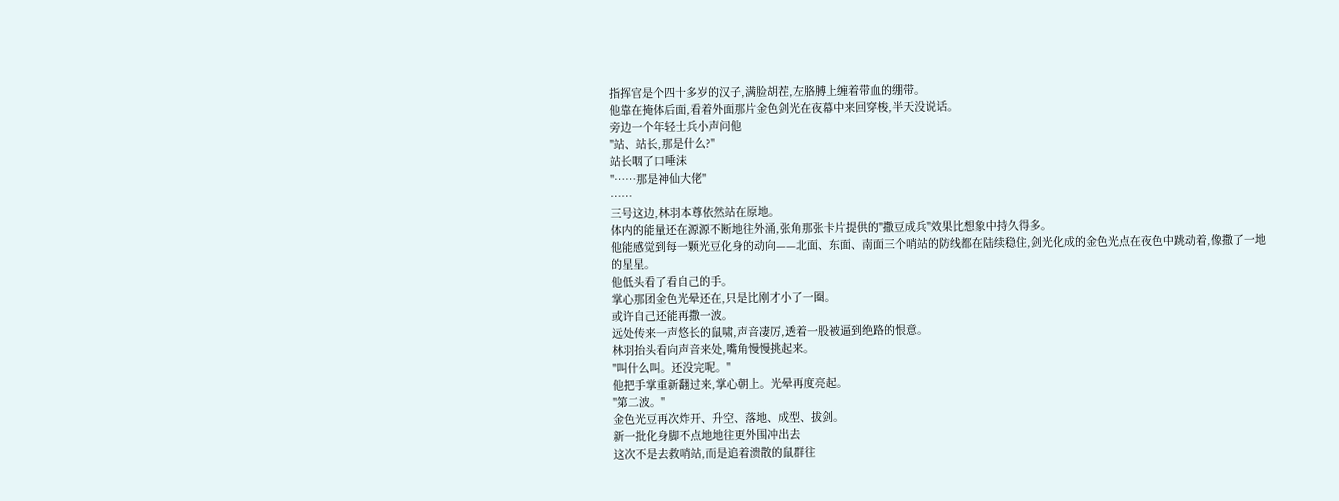指挥官是个四十多岁的汉子,满脸胡茬,左胳膊上缠着带血的绷带。
他靠在掩体后面,看着外面那片金色剑光在夜幕中来回穿梭,半天没说话。
旁边一个年轻士兵小声问他
"站、站长,那是什么?"
站长咽了口唾沫
"……那是神仙大佬"
……
三号这边,林羽本尊依然站在原地。
体内的能量还在源源不断地往外涌,张角那张卡片提供的"撒豆成兵"效果比想象中持久得多。
他能感觉到每一颗光豆化身的动向——北面、东面、南面三个哨站的防线都在陆续稳住,剑光化成的金色光点在夜色中跳动着,像撒了一地的星星。
他低头看了看自己的手。
掌心那团金色光晕还在,只是比刚才小了一圈。
或许自己还能再撒一波。
远处传来一声悠长的鼠啸,声音凄厉,透着一股被逼到绝路的恨意。
林羽抬头看向声音来处,嘴角慢慢挑起来。
"叫什么叫。还没完呢。"
他把手掌重新翻过来,掌心朝上。光晕再度亮起。
"第二波。"
金色光豆再次炸开、升空、落地、成型、拔剑。
新一批化身脚不点地地往更外围冲出去
这次不是去救哨站,而是追着溃散的鼠群往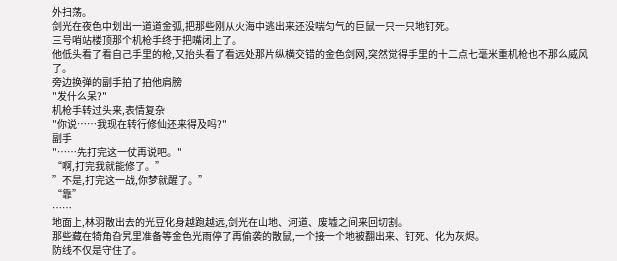外扫荡。
剑光在夜色中划出一道道金弧,把那些刚从火海中逃出来还没喘匀气的巨鼠一只一只地钉死。
三号哨站楼顶那个机枪手终于把嘴闭上了。
他低头看了看自己手里的枪,又抬头看了看远处那片纵横交错的金色剑网,突然觉得手里的十二点七毫米重机枪也不那么威风了。
旁边换弹的副手拍了拍他肩膀
"发什么呆?"
机枪手转过头来,表情复杂
"你说……我现在转行修仙还来得及吗?"
副手
"……先打完这一仗再说吧。"
“啊,打完我就能修了。”
”不是,打完这一战,你梦就醒了。”
“靠”
……
地面上,林羽散出去的光豆化身越跑越远,剑光在山地、河道、废墟之间来回切割。
那些藏在犄角旮旯里准备等金色光雨停了再偷袭的散鼠,一个接一个地被翻出来、钉死、化为灰烬。
防线不仅是守住了。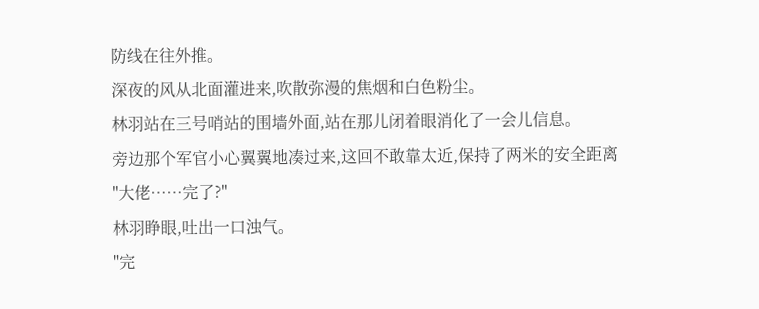防线在往外推。
深夜的风从北面灌进来,吹散弥漫的焦烟和白色粉尘。
林羽站在三号哨站的围墙外面,站在那儿闭着眼消化了一会儿信息。
旁边那个军官小心翼翼地凑过来,这回不敢靠太近,保持了两米的安全距离
"大佬……完了?"
林羽睁眼,吐出一口浊气。
"完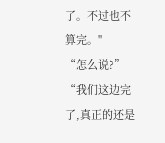了。不过也不算完。"
“怎么说?”
“我们这边完了,真正的还是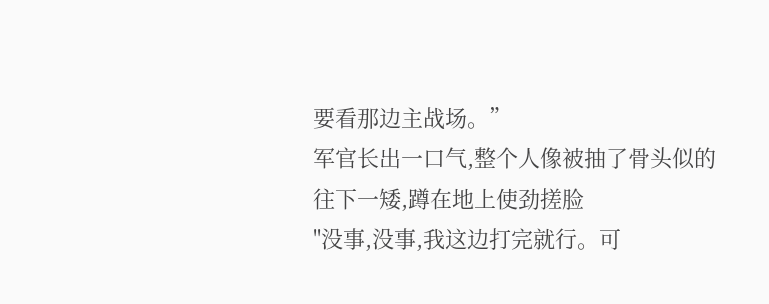要看那边主战场。”
军官长出一口气,整个人像被抽了骨头似的往下一矮,蹲在地上使劲搓脸
"没事,没事,我这边打完就行。可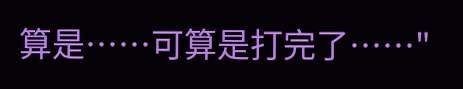算是……可算是打完了……"